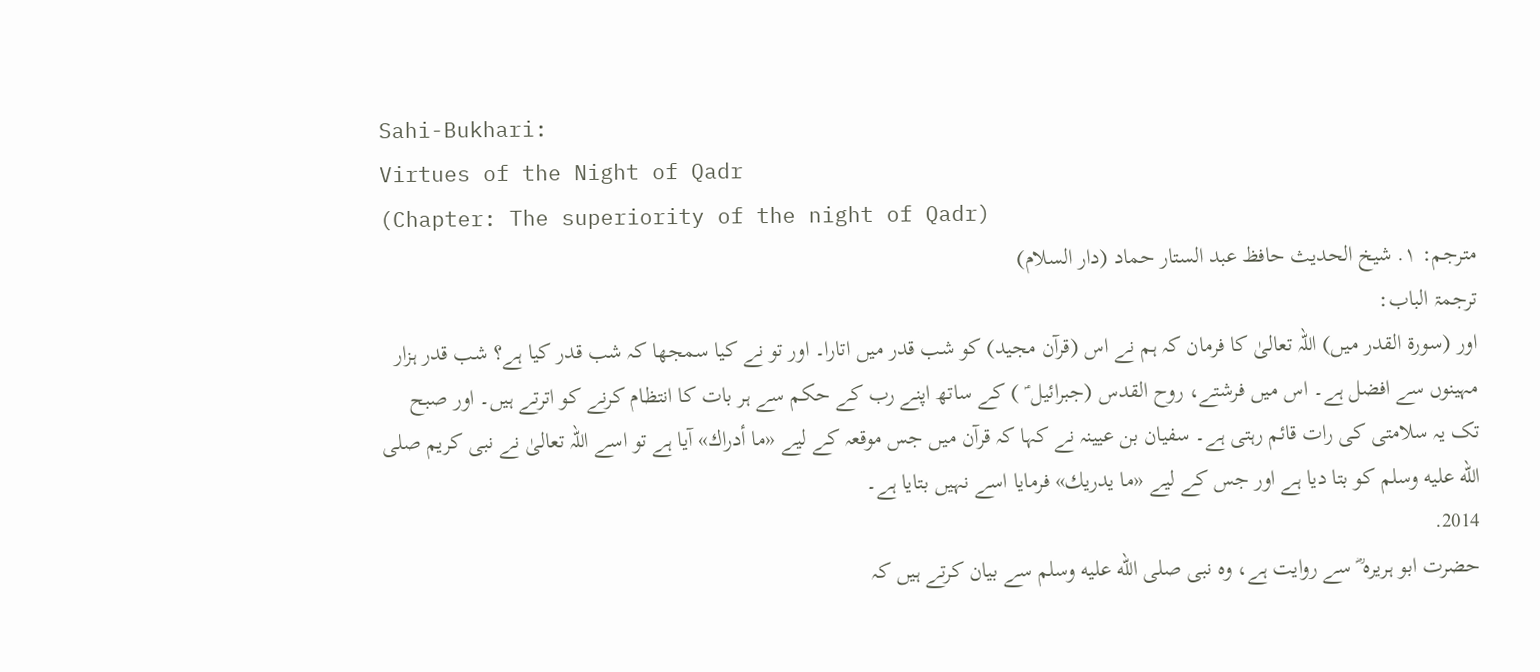Sahi-Bukhari:
Virtues of the Night of Qadr
(Chapter: The superiority of the night of Qadr)
مترجم: ١. شیخ الحدیث حافظ عبد الستار حماد (دار السلام)
ترجمۃ الباب:
اور (سورۃ القدر میں) اللہ تعالیٰ کا فرمان کہ ہم نے اس (قرآن مجید) کو شب قدر میں اتارا۔ اور تو نے کیا سمجھا کہ شب قدر کیا ہے؟ شب قدر ہزار مہینوں سے افضل ہے۔ اس میں فرشتے، روح القدس (جبرائیل ؑ ) کے ساتھ اپنے رب کے حکم سے ہر بات کا انتظام کرنے کو اترتے ہیں۔ اور صبح تک یہ سلامتی کی رات قائم رہتی ہے۔ سفیان بن عیینہ نے کہا کہ قرآن میں جس موقعہ کے لیے «ما أدراك» آیا ہے تو اسے اللہ تعالیٰ نے نبی کریم صلى الله عليه وسلم کو بتا دیا ہے اور جس کے لیے «ما يدريك» فرمایا اسے نہیں بتایا ہے۔
2014.
حضرت ابو ہریرہ ؓ سے روایت ہے، وہ نبی صلى الله عليه وسلم سے بیان کرتے ہیں کہ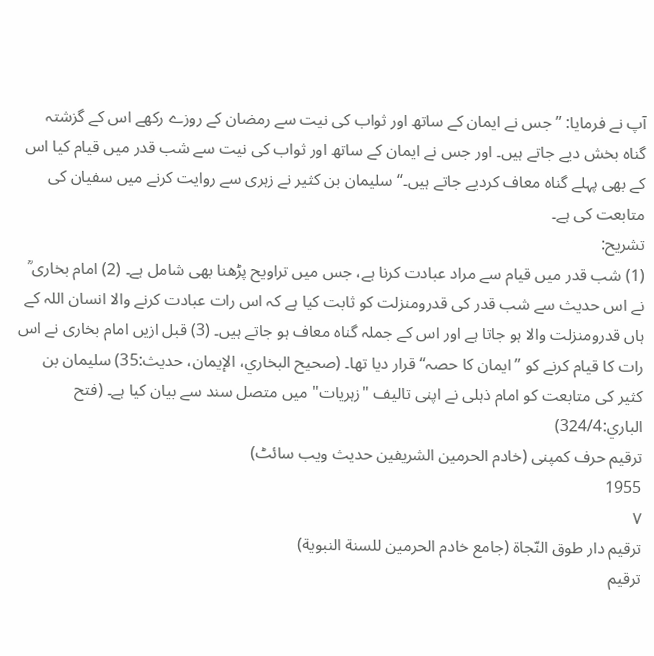آپ نے فرمایا: ’’جس نے ایمان کے ساتھ اور ثواب کی نیت سے رمضان کے روزے رکھے اس کے گزشتہ گناہ بخش دیے جاتے ہیں۔ اور جس نے ایمان کے ساتھ اور ثواب کی نیت سے شب قدر میں قیام کیا اس کے بھی پہلے گناہ معاف کردیے جاتے ہیں۔‘‘ سلیمان بن کثیر نے زہری سے روایت کرنے میں سفیان کی متابعت کی ہے۔
تشریح:
(1) شب قدر میں قیام سے مراد عبادت کرنا ہے، جس میں تراویح پڑھنا بھی شامل ہے۔ (2) امام بخاری ؒ نے اس حدیث سے شب قدر کی قدرومنزلت کو ثابت کیا ہے کہ اس رات عبادت کرنے والا انسان اللہ کے ہاں قدرومنزلت والا ہو جاتا ہے اور اس کے جملہ گناہ معاف ہو جاتے ہیں۔ (3) قبل ازیں امام بخاری نے اس رات کا قیام کرنے کو ’’ایمان کا حصہ‘‘ قرار دیا تھا۔ (صحیح البخاري، الإیمان، حدیث:35) سلیمان بن کثیر کی متابعت کو امام ذہلی نے اپنی تالیف "زہریات" میں متصل سند سے بیان کیا ہے۔ (فتح الباري:324/4)
ترقیم حرف کمپنی (خادم الحرمین الشریفین حدیث ویب سائٹ)
1955
٧
ترقيم دار طوق النّجاة (جامع خادم الحرمين للسنة النبوية)
ترقیم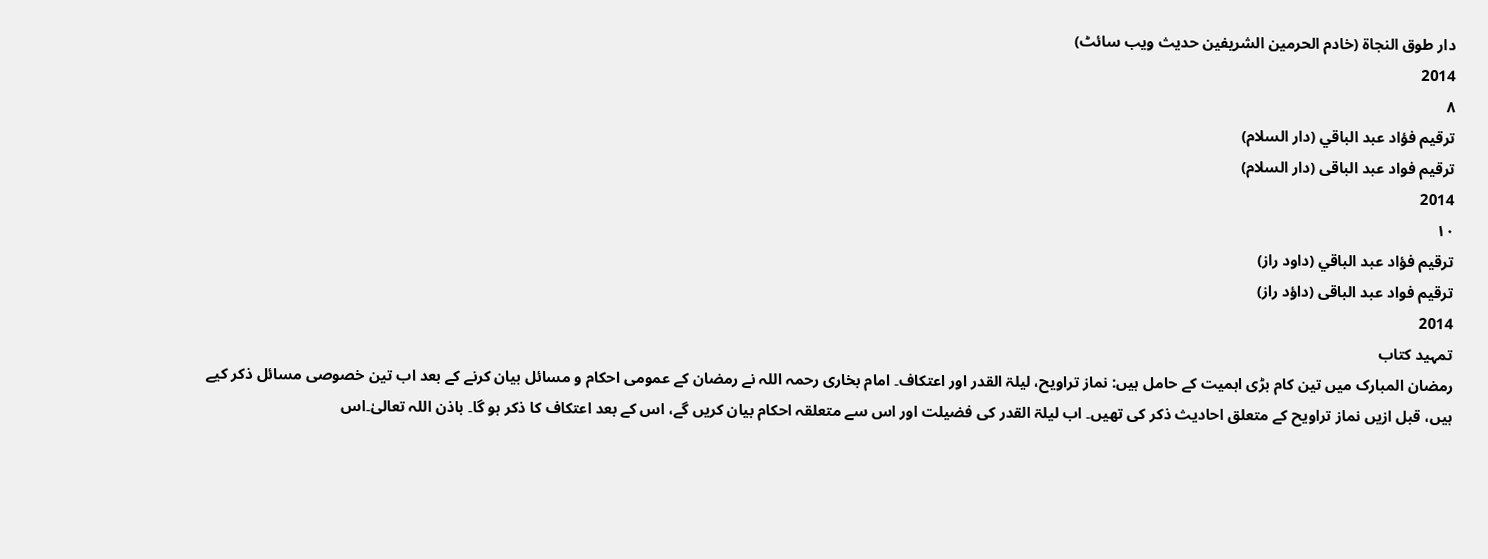دار طوق النجاۃ (خادم الحرمین الشریفین حدیث ویب سائٹ)
2014
٨
ترقيم فؤاد عبد الباقي (دار السلام)
ترقیم فواد عبد الباقی (دار السلام)
2014
١٠
ترقيم فؤاد عبد الباقي (داود راز)
ترقیم فواد عبد الباقی (داؤد راز)
2014
تمہید کتاب
رمضان المبارک میں تین کام بڑی اہمیت کے حامل ہیں: نماز تراویح، لیلۃ القدر اور اعتکاف۔ امام بخاری رحمہ اللہ نے رمضان کے عمومی احکام و مسائل بیان کرنے کے بعد اب تین خصوصی مسائل ذکر کیے ہیں، قبل ازیں نماز تراویح کے متعلق احادیث ذکر کی تھیں۔ اب لیلۃ القدر کی فضیلت اور اس سے متعلقہ احکام بیان کریں گے، اس کے بعد اعتکاف کا ذکر ہو گا۔ باذن اللہ تعالیٰ۔اس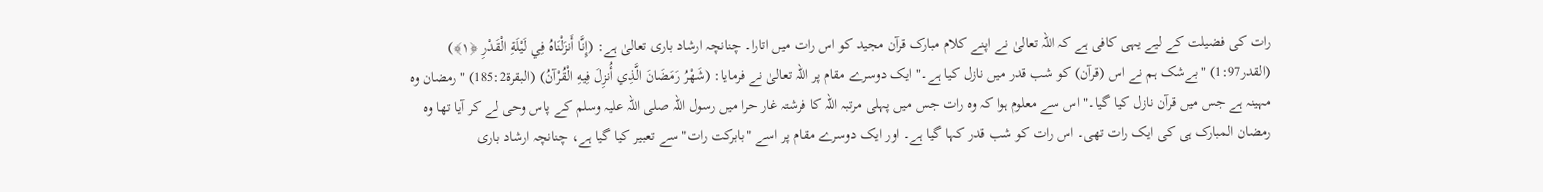رات کی فضیلت کے لیے یہی کافی ہے کہ اللہ تعالیٰ نے اپنے کلام مبارک قرآن مجید کو اس رات میں اتارا۔ چنانچہ ارشاد باری تعالیٰ ہے: (إِنَّا أَنزَلْنَاهُ فِي لَيْلَةِ الْقَدْرِ ﴿١﴾) (القدر1:97) "بےشک ہم نے اس (قرآن) کو شب قدر میں نازل کیا ہے۔" ایک دوسرے مقام پر اللہ تعالیٰ نے فرمایا: (شَهْرُ رَمَضَانَ الَّذِي أُنزِلَ فِيهِ الْقُرْآنُ) (البقرۃ185:2) "رمضان وہ مہینہ ہے جس میں قرآن نازل کیا گیا۔" اس سے معلوم ہوا کہ وہ رات جس میں پہلی مرتبہ اللہ کا فرشتہ غار حرا میں رسول اللہ صلی اللہ علیہ وسلم کے پاس وحی لے کر آیا تھا وہ رمضان المبارک ہی کی ایک رات تھی۔ اس رات کو شب قدر کہا گیا ہے۔ اور ایک دوسرے مقام پر اسے "بابرکت رات" سے تعبیر کیا گیا ہے، چنانچہ ارشاد باری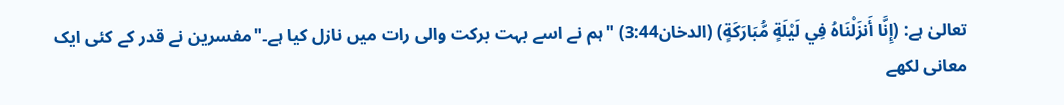تعالیٰ ہے: (إِنَّا أَنزَلْنَاهُ فِي لَيْلَةٍ مُّبَارَكَةٍ) (الدخان3:44) "ہم نے اسے بہت برکت والی رات میں نازل کیا ہے۔"مفسرین نے قدر کے کئی ایک معانی لکھے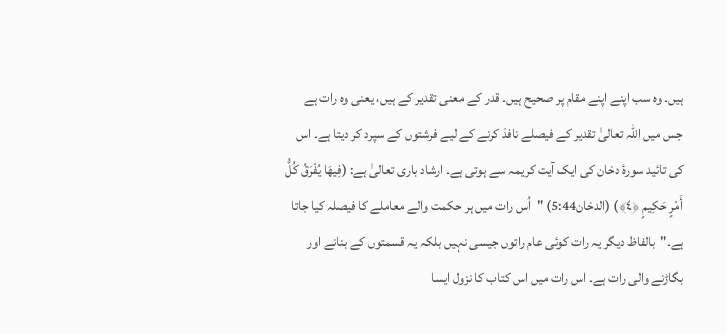ہیں۔ وہ سب اپنے اپنے مقام پر صحیح ہیں۔ قدر کے معنی تقدیر کے ہیں، یعنی وہ رات ہے جس میں اللہ تعالیٰ تقدیر کے فیصلے نافذ کرنے کے لیے فرشتوں کے سپرد کر دیتا ہے۔ اس کی تائید سورۂ دخان کی ایک آیت کریمہ سے ہوتی ہے۔ ارشاد باری تعالیٰ ہے: (فِيهَا يُفْرَقُ كُلُّ أَمْرٍ حَكِيمٍ ﴿٤﴾) (الدخان5:44) "اُس رات میں ہر حکمت والے معاملے کا فیصلہ کیا جاتا ہے۔"بالفاظ دیگر یہ رات کوئی عام راتوں جیسی نہیں بلکہ یہ قسمتوں کے بنانے اور بگاڑنے والی رات ہے۔ اس رات میں اس کتاب کا نزول ایسا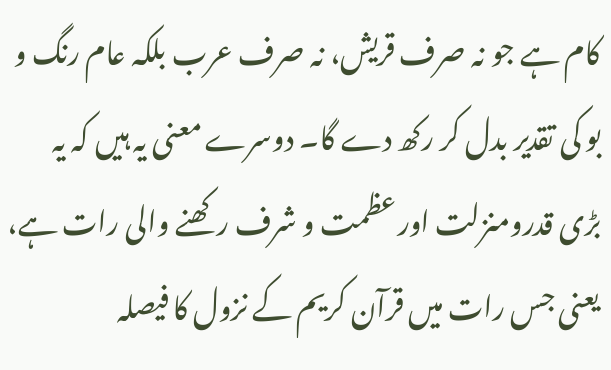کام ہے جو نہ صرف قریش، نہ صرف عرب بلکہ عام رنگ و بو کی تقدیر بدل کر رکھ دے گا۔ دوسرے معنی یہ ہیں کہ یہ بڑی قدرومنزلت اور عظمت و شرف رکھنے والی رات ہے، یعنی جس رات میں قرآن کریم کے نزول کا فیصلہ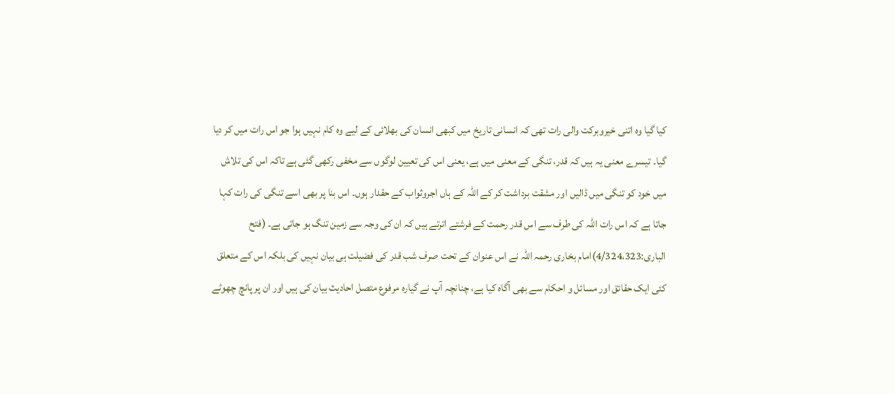کیا گیا وہ اتنی خیروبرکت والی رات تھی کہ انسانی تاریخ میں کبھی انسان کی بھلائی کے لیے وہ کام نہیں ہوا جو اس رات میں کر دیا گیا۔ تیسرے معنی یہ ہیں کہ قدر، تنگی کے معنی میں ہے، یعنی اس کی تعیین لوگوں سے مخفی رکھی گئی ہے تاکہ اس کی تلاش میں خود کو تنگی میں ڈالیں اور مشقت برداشت کر کے اللہ کے ہاں اجروثواب کے حقدار ہوں۔ اس بنا پر بھی اسے تنگی کی رات کہا جاتا ہے کہ اس رات اللہ کی طرف سے اس قدر رحمت کے فرشتے اترتے ہیں کہ ان کی وجہ سے زمین تنگ ہو جاتی ہے۔ (فتح الباری:4/324،323)امام بخاری رحمہ اللہ نے اس عنوان کے تحت صرف شب قدر کی فضیلت ہی بیان نہیں کی بلکہ اس کے متعلق کئی ایک حقائق اور مسائل و احکام سے بھی آگاہ کیا ہے، چنانچہ آپ نے گیارہ مرفوع متصل احادیث بیان کی ہیں اور ان پر پانچ چھوٹے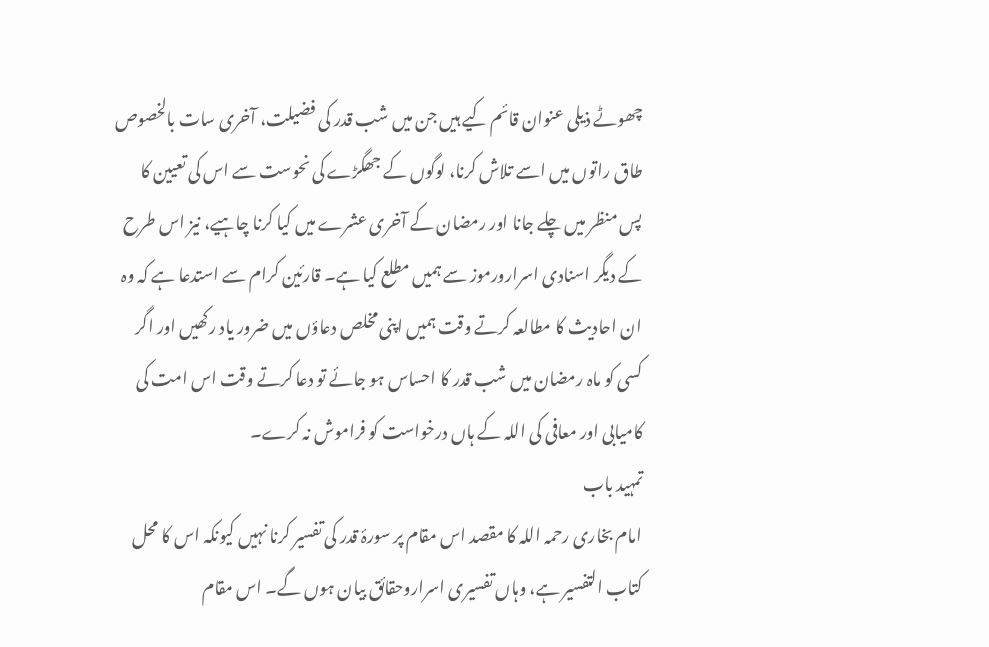چھوٹے ذیلی عنوان قائم کیے ہیں جن میں شب قدر کی فضیلت، آخری سات بالخصوص طاق راتوں میں اسے تلاش کرنا، لوگوں کے جھگڑے کی نحوست سے اس کی تعیین کا پس منظر میں چلے جانا اور رمضان کے آخری عشرے میں کیا کرنا چاہیے، نیز اس طرح کے دیگر اسنادی اسرارورموز سے ہمیں مطلع کیا ہے۔ قارئین کرام سے استدعا ہے کہ وہ ان احادیث کا مطالعہ کرتے وقت ہمیں اپنی مخلص دعاؤں میں ضرور یاد رکھیں اور اگر کسی کو ماہ رمضان میں شب قدر کا احساس ہو جائے تو دعا کرتے وقت اس امت کی کامیابی اور معافی کی اللہ کے ہاں درخواست کو فراموش نہ کرے۔
تمہید باب
امام بخاری رحمہ اللہ کا مقصد اس مقام پر سورۂ قدر کی تفسیر کرنا نہیں کیونکہ اس کا محل کتاب التفسیر ہے، وہاں تفسیری اسراروحقائق بیان ہوں گے۔ اس مقام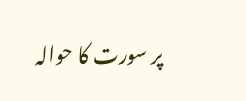پر سورت کا حوالہ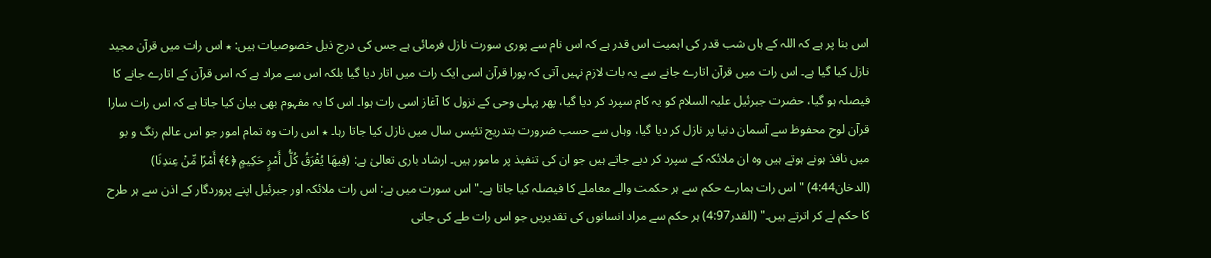اس بنا پر ہے کہ اللہ کے ہاں شب قدر کی اہمیت اس قدر ہے کہ اس نام سے پوری سورت نازل فرمائی ہے جس کی درج ذیل خصوصیات ہیں: ٭ اس رات میں قرآن مجید نازل کیا گیا ہے۔ اس رات میں قرآن اتارے جانے سے یہ بات لازم نہیں آتی کہ پورا قرآن اسی ایک رات میں اتار دیا گیا بلکہ اس سے مراد ہے کہ اس قرآن کے اتارے جانے کا فیصلہ ہو گیا، حضرت جبرئیل علیہ السلام کو یہ کام سپرد کر دیا گیا، پھر پہلی وحی کے نزول کا آغاز اسی رات ہوا۔ اس کا یہ مفہوم بھی بیان کیا جاتا ہے کہ اس رات سارا قرآن لوح محفوظ سے آسمان دنیا پر نازل کر دیا گیا، وہاں سے حسب ضرورت بتدریج تئیس سال میں نازل کیا جاتا رہا۔ ٭ اس رات وہ تمام امور جو اس عالم رنگ و بو میں نافذ ہونے ہوتے ہیں وہ ان ملائکہ کے سپرد کر دیے جاتے ہیں جو ان کی تنفیذ پر مامور ہیں۔ ارشاد باری تعالیٰ ہے: (فِيهَا يُفْرَقُ كُلُّ أَمْرٍ حَكِيمٍ ﴿٤﴾ أَمْرًا مِّنْ عِندِنَا) (الدخان4:44) "اس رات ہمارے حکم سے ہر حکمت والے معاملے کا فیصلہ کیا جاتا ہے۔" اس سورت میں ہے: اس رات ملائکہ اور جبرئیل اپنے پروردگار کے اذن سے ہر طرح کا حکم لے کر اترتے ہیں۔" (القدر4:97) ہر حکم سے مراد انسانوں کی تقدیریں جو اس رات طے کی جاتی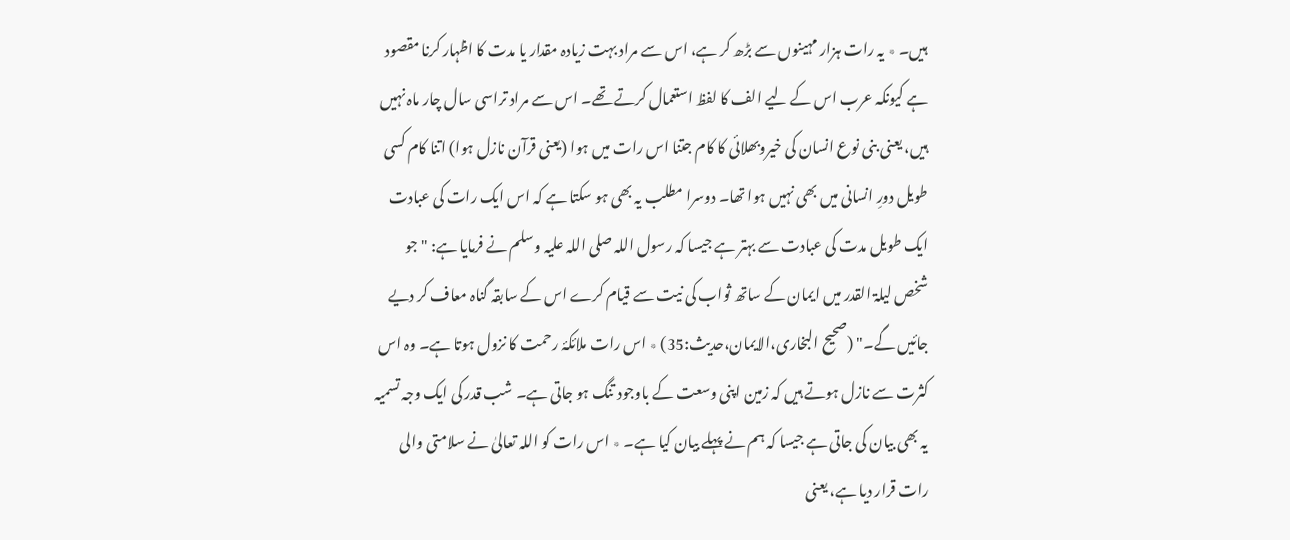ہیں۔ ٭ یہ رات ہزار مہینوں سے بڑھ کر ہے، اس سے مراد بہت زیادہ مقدار یا مدت کا اظہار کرنا مقصود ہے کیونکہ عرب اس کے لیے الف کا لفظ استعمال کرتے تھے۔ اس سے مراد تراسی سال چار ماہ نہیں ہیں، یعنی بنی نوع انسان کی خیروبھلائی کا کام جتنا اس رات میں ہوا (یعنی قرآن نازل ہوا) اتنا کام کسی طویل دورِ انسانی میں بھی نہیں ہوا تھا۔ دوسرا مطلب یہ بھی ہو سکتا ہے کہ اس ایک رات کی عبادت ایک طویل مدت کی عبادت سے بہتر ہے جیسا کہ رسول اللہ صلی اللہ علیہ وسلم نے فرمایا ہے: "جو شخص لیلۃ القدر میں ایمان کے ساتھ ثواب کی نیت سے قیام کرے اس کے سابقہ گناہ معاف کر دیے جائیں گے۔" (صحیح البخاری،الایمان،حدیث:35) ٭ اس رات ملائکۂ رحمت کا نزول ہوتا ہے۔ وہ اس کثرت سے نازل ہوتے ہیں کہ زمین اپنی وسعت کے باوجود تنگ ہو جاتی ہے۔ شب قدر کی ایک وجہ تسمیہ یہ بھی بیان کی جاتی ہے جیسا کہ ہم نے پہلے بیان کیا ہے۔ ٭ اس رات کو اللہ تعالیٰ نے سلامتی والی رات قرار دیا ہے، یعنی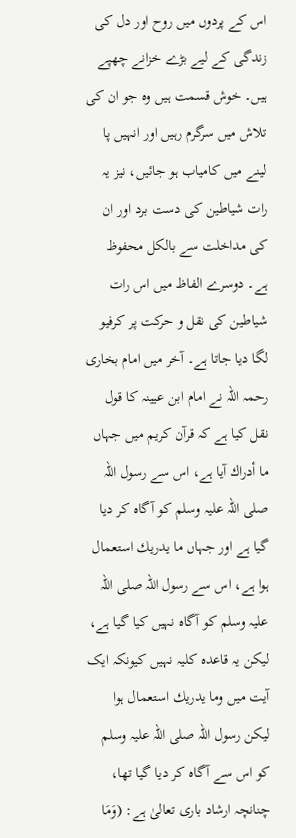اس کے پردوں میں روح اور دل کی زندگی کے لیے بڑے خزانے چھپے ہیں۔ خوش قسمت ہیں وہ جو ان کی تلاش میں سرگرم رہیں اور انہیں پا لینے میں کامیاب ہو جائیں، نیز یہ رات شیاطین کی دست برد اور ان کی مداخلت سے بالکل محفوظ ہے۔ دوسرے الفاظ میں اس رات شیاطین کی نقل و حرکت پر کرفیو لگا دیا جاتا ہے۔ آخر میں امام بخاری رحمہ اللہ نے امام ابن عیینہ کا قول نقل کیا ہے کہ قرآن کریم میں جہاں ما أدراك آیا ہے، اس سے رسول اللہ صلی اللہ علیہ وسلم کو آگاہ کر دیا گیا ہے اور جہاں ما يدريك استعمال ہوا ہے، اس سے رسول اللہ صلی اللہ علیہ وسلم کو آگاہ نہیں کیا گیا ہے، لیکن یہ قاعدہ کلیہ نہیں کیونکہ ایک آیت میں وما يدريك استعمال ہوا لیکن رسول اللہ صلی اللہ علیہ وسلم کو اس سے آگاہ کر دیا گیا تھا، چنانچہ ارشاد باری تعالیٰ ہے: (وَمَا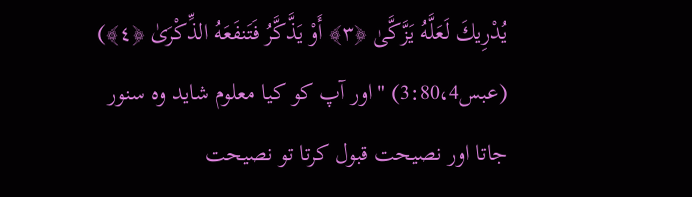يُدْرِيكَ لَعَلَّهُ يَزَّكَّىٰ ﴿٣﴾ أَوْ يَذَّكَّرُ فَتَنفَعَهُ الذِّكْرَىٰ ﴿٤﴾) (عبس3:80،4) "اور آپ کو کیا معلوم شاید وہ سنور جاتا اور نصیحت قبول کرتا تو نصیحت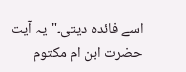اسے فائدہ دیتی۔" یہ آیت حضرت ابن ام مکتوم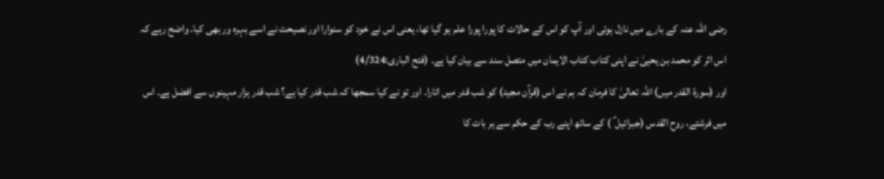رضی اللہ عنہ کے بارے میں نازل ہوئی اور آپ کو اس کے حالات کا پورا پورا علم ہو گیا تھا، یعنی اس نے خود کو سنوارا اور نصیحت نے اسے بہرہ ور بھی کیا۔ واضح رہے کہ اس اثر کو محمد بن یحییٰ نے اپنی کتاب کتاب الایمان میں متصل سند سے بیان کیا ہے۔ (فتح الباری:4/324)
اور (سورۃ القدر میں) اللہ تعالیٰ کا فرمان کہ ہم نے اس (قرآن مجید) کو شب قدر میں اتارا۔ اور تو نے کیا سمجھا کہ شب قدر کیا ہے؟ شب قدر ہزار مہینوں سے افضل ہے۔ اس میں فرشتے، روح القدس (جبرائیل ؑ ) کے ساتھ اپنے رب کے حکم سے ہر بات کا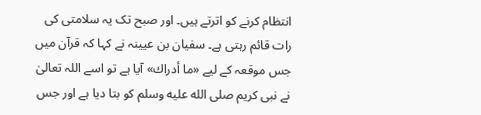انتظام کرنے کو اترتے ہیں۔ اور صبح تک یہ سلامتی کی رات قائم رہتی ہے۔ سفیان بن عیینہ نے کہا کہ قرآن میں جس موقعہ کے لیے «ما أدراك» آیا ہے تو اسے اللہ تعالیٰ نے نبی کریم صلى الله عليه وسلم کو بتا دیا ہے اور جس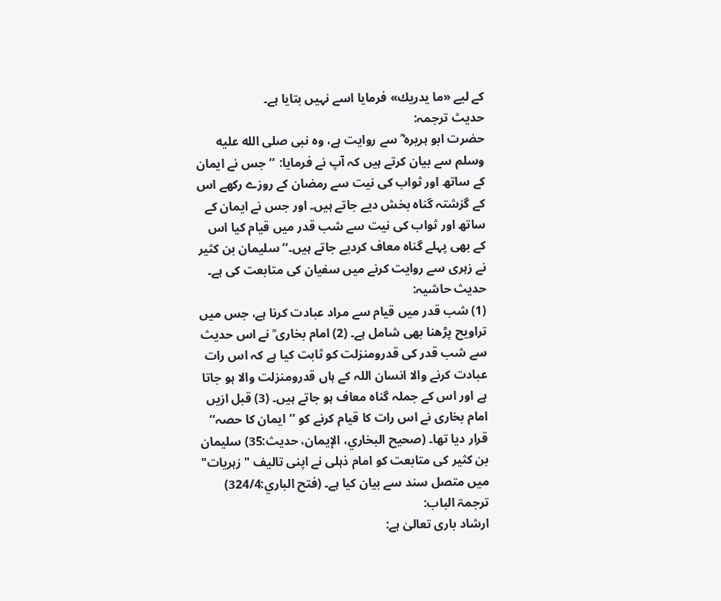کے لیے «ما يدريك» فرمایا اسے نہیں بتایا ہے۔
حدیث ترجمہ:
حضرت ابو ہریرہ ؓ سے روایت ہے، وہ نبی صلى الله عليه وسلم سے بیان کرتے ہیں کہ آپ نے فرمایا: ’’جس نے ایمان کے ساتھ اور ثواب کی نیت سے رمضان کے روزے رکھے اس کے گزشتہ گناہ بخش دیے جاتے ہیں۔ اور جس نے ایمان کے ساتھ اور ثواب کی نیت سے شب قدر میں قیام کیا اس کے بھی پہلے گناہ معاف کردیے جاتے ہیں۔‘‘ سلیمان بن کثیر نے زہری سے روایت کرنے میں سفیان کی متابعت کی ہے۔
حدیث حاشیہ:
(1) شب قدر میں قیام سے مراد عبادت کرنا ہے، جس میں تراویح پڑھنا بھی شامل ہے۔ (2) امام بخاری ؒ نے اس حدیث سے شب قدر کی قدرومنزلت کو ثابت کیا ہے کہ اس رات عبادت کرنے والا انسان اللہ کے ہاں قدرومنزلت والا ہو جاتا ہے اور اس کے جملہ گناہ معاف ہو جاتے ہیں۔ (3) قبل ازیں امام بخاری نے اس رات کا قیام کرنے کو ’’ایمان کا حصہ‘‘ قرار دیا تھا۔ (صحیح البخاري، الإیمان، حدیث:35) سلیمان بن کثیر کی متابعت کو امام ذہلی نے اپنی تالیف "زہریات" میں متصل سند سے بیان کیا ہے۔ (فتح الباري:324/4)
ترجمۃ الباب:
ارشاد باری تعالیٰ ہے: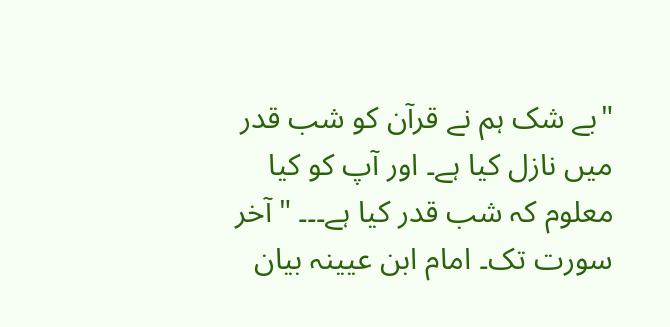"بے شک ہم نے قرآن کو شب قدر میں نازل کیا ہے۔ اور آپ کو کیا معلوم کہ شب قدر کیا ہے۔۔۔ "آخر سورت تک۔ امام ابن عیینہ بیان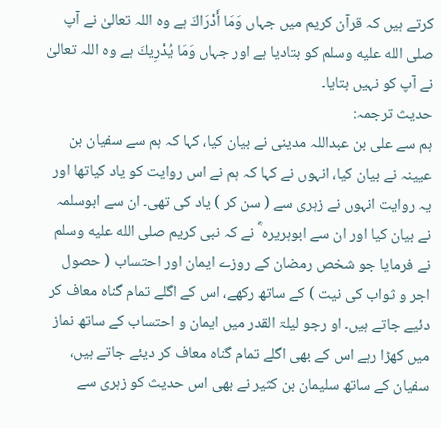کرتے ہیں کہ قرآن کریم میں جہاں وَمَا أَدْرَاكَ ہے وہ اللہ تعالیٰ نے آپ صلى الله عليه وسلم کو بتادیا ہے اور جہاں وَمَا يُدْرِيكَ ہے وہ اللہ تعالیٰ نے آپ کو نہیں بتایا۔
حدیث ترجمہ:
ہم سے علی بن عبداللہ مدینی نے بیان کیا، کہا کہ ہم سے سفیان بن عیینہ نے بیان کیا، انہوں نے کہا کہ ہم نے اس روایت کو یاد کیاتھا اور یہ روایت انہوں نے زہری سے ( سن کر ) یاد کی تھی۔ ان سے ابوسلمہ نے بیان کیا اور ان سے ابوہریرہ ؓ نے کہ نبی کریم صلى الله عليه وسلم نے فرمایا جو شخص رمضان کے روزے ایمان اور احتساب ( حصول اجر و ثواب کی نیت ) کے ساتھ رکھے، اس کے اگلے تمام گناہ معاف کر دئیے جاتے ہیں۔ او رجو لیلۃ القدر میں ایمان و احتساب کے ساتھ نماز میں کھڑا رہے اس کے بھی اگلے تمام گناہ معاف کر دیئے جاتے ہیں، سفیان کے ساتھ سلیمان بن کثیر نے بھی اس حدیث کو زہری سے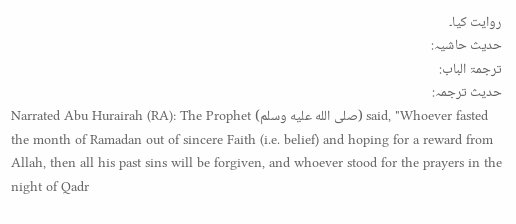روایت کیا۔
حدیث حاشیہ:
ترجمۃ الباب:
حدیث ترجمہ:
Narrated Abu Hurairah (RA): The Prophet (صلى الله عليه وسلم) said, "Whoever fasted the month of Ramadan out of sincere Faith (i.e. belief) and hoping for a reward from Allah, then all his past sins will be forgiven, and whoever stood for the prayers in the night of Qadr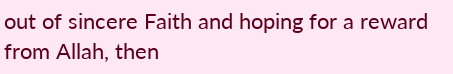out of sincere Faith and hoping for a reward from Allah, then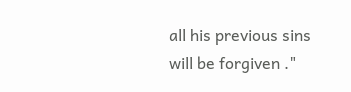all his previous sins will be forgiven ."